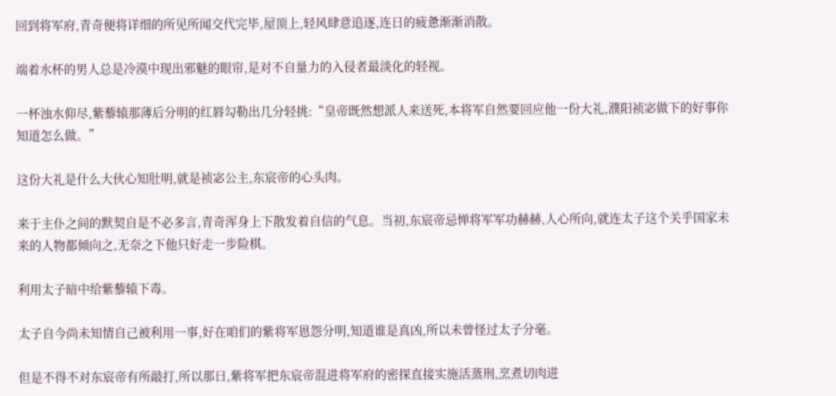回到将军府,青奇便将详细的所见所闻交代完毕,屋顶上,轻风肆意追逐,连日的疲惫渐渐消散。

端着水杯的男人总是冷漠中现出邪魅的眼帘,是对不自量力的入侵者最淡化的轻视。

一杯浊水仰尽,紫藜辕那薄后分明的红唇勾勒出几分轻挑:“皇帝既然想派人来送死,本将军自然要回应他一份大礼,濮阳祯宓做下的好事你知道怎么做。”

这份大礼是什么大伙心知肚明,就是祯宓公主,东宸帝的心头肉。

来于主仆之间的默契自是不必多言,青奇浑身上下散发着自信的气息。当初,东宸帝忌惮将军军功赫赫,人心所向,就连太子这个关乎国家未来的人物都倾向之,无奈之下他只好走一步险棋。

利用太子暗中给紫藜辕下毒。

太子自今尚未知情自己被利用一事,好在咱们的紫将军恩怨分明,知道谁是真凶,所以未曾怪过太子分毫。

但是不得不对东宸帝有所敲打,所以那日,紫将军把东宸帝混进将军府的密探直接实施活蒸刑,烹煮切肉进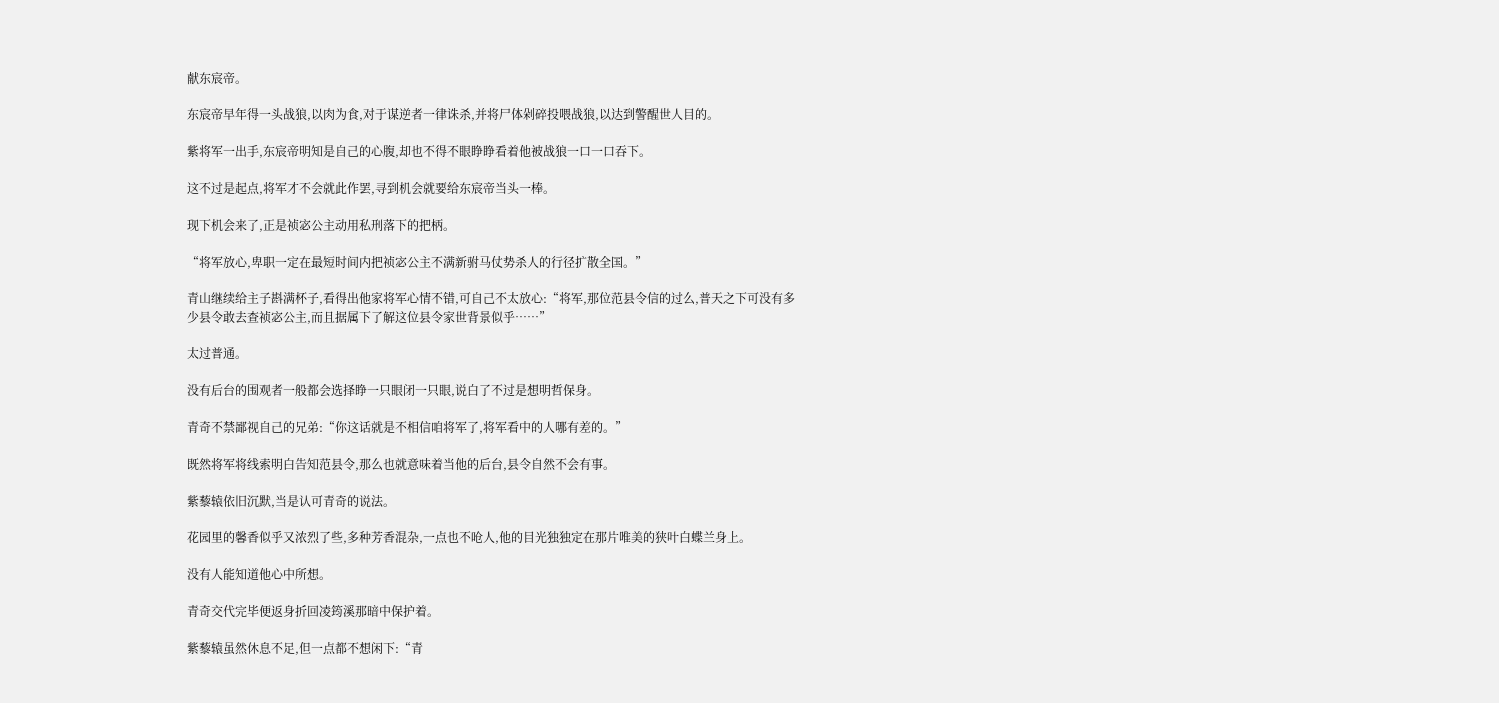献东宸帝。

东宸帝早年得一头战狼,以肉为食,对于谋逆者一律诛杀,并将尸体剁碎投喂战狼,以达到警醒世人目的。

紫将军一出手,东宸帝明知是自己的心腹,却也不得不眼睁睁看着他被战狼一口一口吞下。

这不过是起点,将军才不会就此作罢,寻到机会就要给东宸帝当头一棒。

现下机会来了,正是祯宓公主动用私刑落下的把柄。

“将军放心,卑职一定在最短时间内把祯宓公主不满新驸马仗势杀人的行径扩散全国。”

青山继续给主子斟满杯子,看得出他家将军心情不错,可自己不太放心:“将军,那位范县令信的过么,普天之下可没有多少县令敢去查祯宓公主,而且据属下了解这位县令家世背景似乎……”

太过普通。

没有后台的围观者一般都会选择睁一只眼闭一只眼,说白了不过是想明哲保身。

青奇不禁鄙视自己的兄弟:“你这话就是不相信咱将军了,将军看中的人哪有差的。”

既然将军将线索明白告知范县令,那么也就意味着当他的后台,县令自然不会有事。

紫藜辕依旧沉默,当是认可青奇的说法。

花园里的馨香似乎又浓烈了些,多种芳香混杂,一点也不呛人,他的目光独独定在那片唯美的狭叶白蝶兰身上。

没有人能知道他心中所想。

青奇交代完毕便返身折回凌筠溪那暗中保护着。

紫藜辕虽然休息不足,但一点都不想闲下:“青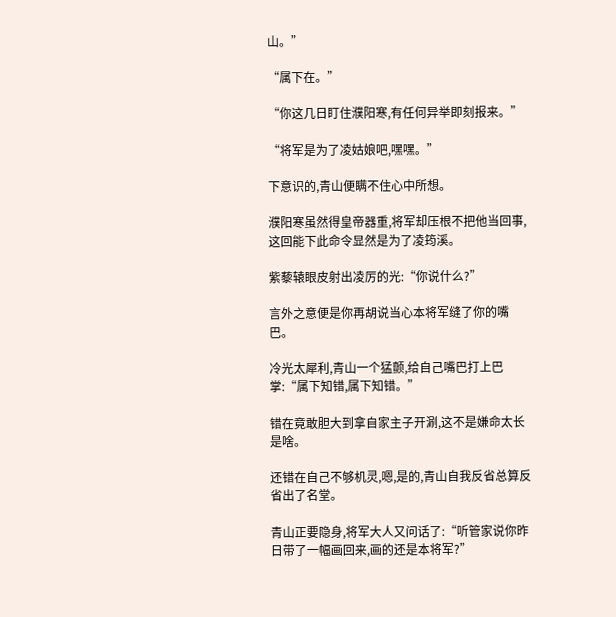山。”

“属下在。”

“你这几日盯住濮阳寒,有任何异举即刻报来。”

“将军是为了凌姑娘吧,嘿嘿。”

下意识的,青山便瞒不住心中所想。

濮阳寒虽然得皇帝器重,将军却压根不把他当回事,这回能下此命令显然是为了凌筠溪。

紫藜辕眼皮射出凌厉的光:“你说什么?”

言外之意便是你再胡说当心本将军缝了你的嘴巴。

冷光太犀利,青山一个猛颤,给自己嘴巴打上巴掌:“属下知错,属下知错。”

错在竟敢胆大到拿自家主子开涮,这不是嫌命太长是啥。

还错在自己不够机灵,嗯,是的,青山自我反省总算反省出了名堂。

青山正要隐身,将军大人又问话了:“听管家说你昨日带了一幅画回来,画的还是本将军?”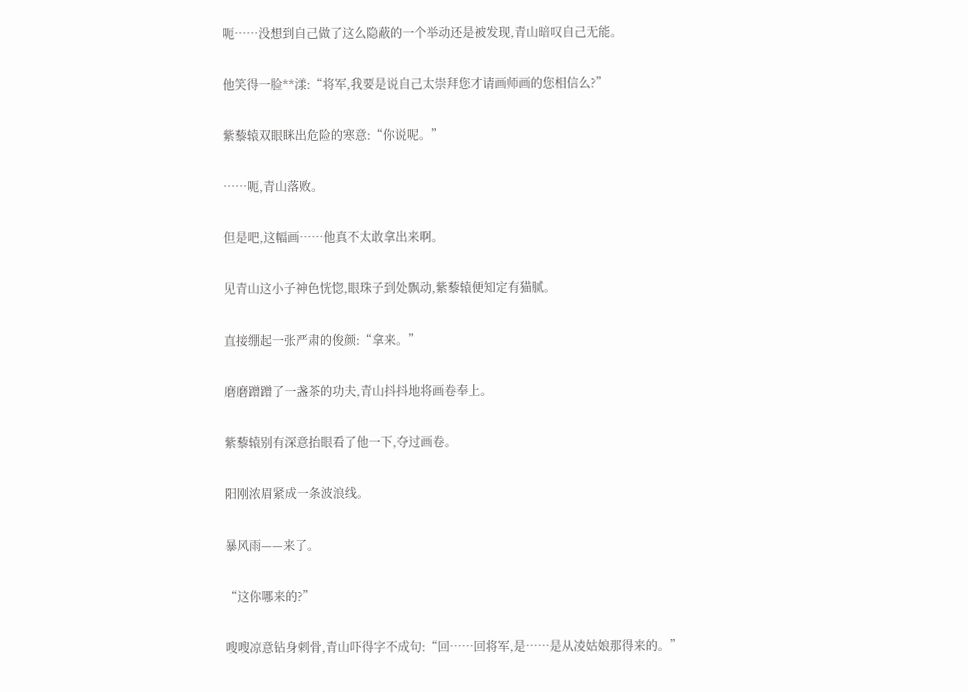呃……没想到自己做了这么隐蔽的一个举动还是被发现,青山暗叹自己无能。

他笑得一脸**漾:“将军,我要是说自己太崇拜您才请画师画的您相信么?”

紫藜辕双眼眯出危险的寒意:“你说呢。”

……呃,青山落败。

但是吧,这幅画……他真不太敢拿出来啊。

见青山这小子神色恍惚,眼珠子到处飘动,紫藜辕便知定有猫腻。

直接绷起一张严肃的俊颜:“拿来。”

磨磨蹭蹭了一盏茶的功夫,青山抖抖地将画卷奉上。

紫藜辕别有深意抬眼看了他一下,夺过画卷。

阳刚浓眉紧成一条波浪线。

暴风雨——来了。

“这你哪来的?”

嗖嗖凉意钻身刺骨,青山吓得字不成句:“回……回将军,是……是从凌姑娘那得来的。”